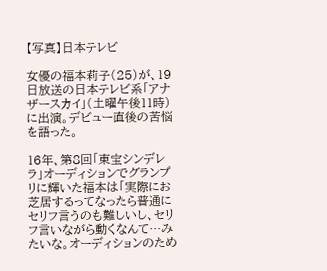【写真】日本テレビ

女優の福本莉子(25)が、19日放送の日本テレビ系「アナザースカイ」(土曜午後11時)に出演。デビュー直後の苦悩を語った。

16年、第8回「東宝シンデレラ」オーディションでグランプリに輝いた福本は「実際にお芝居するってなったら普通にセリフ言うのも難しいし、セリフ言いながら動くなんて…みたいな。オーディションのため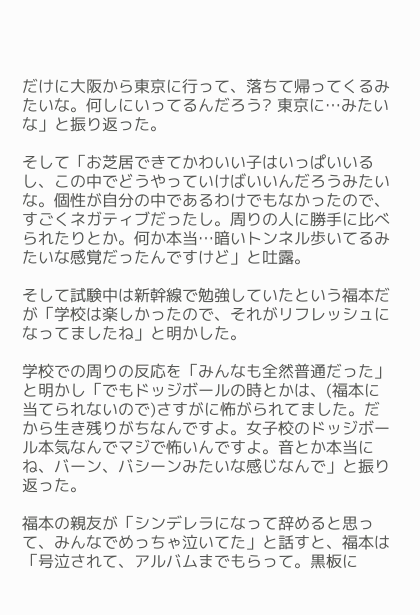だけに大阪から東京に行って、落ちて帰ってくるみたいな。何しにいってるんだろう? 東京に…みたいな」と振り返った。

そして「お芝居できてかわいい子はいっぱいいるし、この中でどうやっていけばいいんだろうみたいな。個性が自分の中であるわけでもなかったので、すごくネガティブだったし。周りの人に勝手に比べられたりとか。何か本当…暗いトンネル歩いてるみたいな感覚だったんですけど」と吐露。

そして試験中は新幹線で勉強していたという福本だが「学校は楽しかったので、それがリフレッシュになってましたね」と明かした。

学校での周りの反応を「みんなも全然普通だった」と明かし「でもドッジボールの時とかは、(福本に当てられないので)さすがに怖がられてました。だから生き残りがちなんですよ。女子校のドッジボール本気なんでマジで怖いんですよ。音とか本当にね、バーン、バシーンみたいな感じなんで」と振り返った。

福本の親友が「シンデレラになって辞めると思って、みんなでめっちゃ泣いてた」と話すと、福本は「号泣されて、アルバムまでもらって。黒板に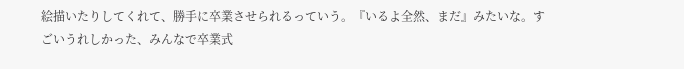絵描いたりしてくれて、勝手に卒業させられるっていう。『いるよ全然、まだ』みたいな。すごいうれしかった、みんなで卒業式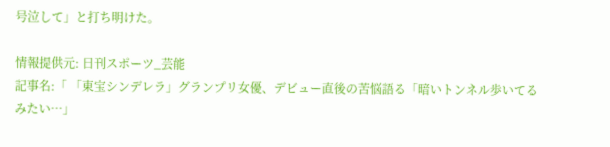号泣して」と打ち明けた。

情報提供元: 日刊スポーツ_芸能
記事名:「 「東宝シンデレラ」グランプリ女優、デビュー直後の苦悩語る「暗いトンネル歩いてるみたい…」